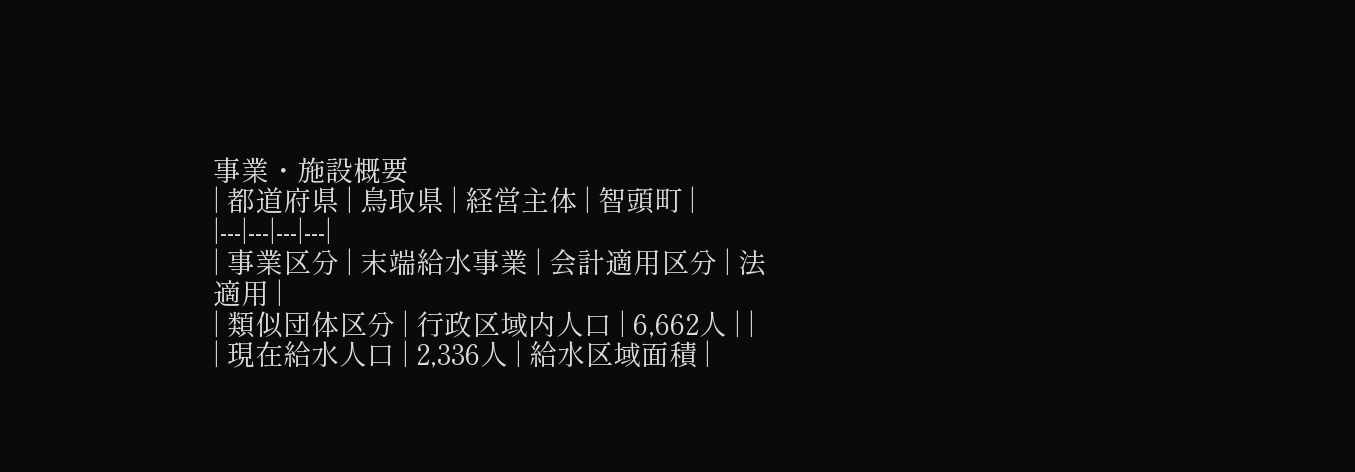事業・施設概要
| 都道府県 | 鳥取県 | 経営主体 | 智頭町 |
|---|---|---|---|
| 事業区分 | 末端給水事業 | 会計適用区分 | 法適用 |
| 類似団体区分 | 行政区域内人口 | 6,662人 | |
| 現在給水人口 | 2,336人 | 給水区域面積 |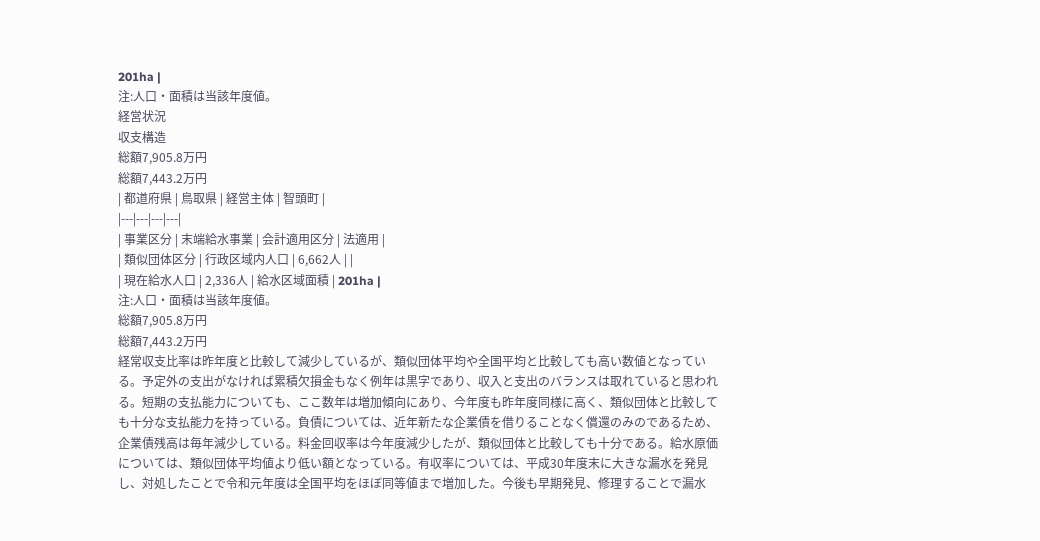201ha |
注:人口・面積は当該年度値。
経営状況
収支構造
総額7,905.8万円
総額7,443.2万円
| 都道府県 | 鳥取県 | 経営主体 | 智頭町 |
|---|---|---|---|
| 事業区分 | 末端給水事業 | 会計適用区分 | 法適用 |
| 類似団体区分 | 行政区域内人口 | 6,662人 | |
| 現在給水人口 | 2,336人 | 給水区域面積 | 201ha |
注:人口・面積は当該年度値。
総額7,905.8万円
総額7,443.2万円
経常収支比率は昨年度と比較して減少しているが、類似団体平均や全国平均と比較しても高い数値となっている。予定外の支出がなければ累積欠損金もなく例年は黒字であり、収入と支出のバランスは取れていると思われる。短期の支払能力についても、ここ数年は増加傾向にあり、今年度も昨年度同様に高く、類似団体と比較しても十分な支払能力を持っている。負債については、近年新たな企業債を借りることなく償還のみのであるため、企業債残高は毎年減少している。料金回収率は今年度減少したが、類似団体と比較しても十分である。給水原価については、類似団体平均値より低い額となっている。有収率については、平成30年度末に大きな漏水を発見し、対処したことで令和元年度は全国平均をほぼ同等値まで増加した。今後も早期発見、修理することで漏水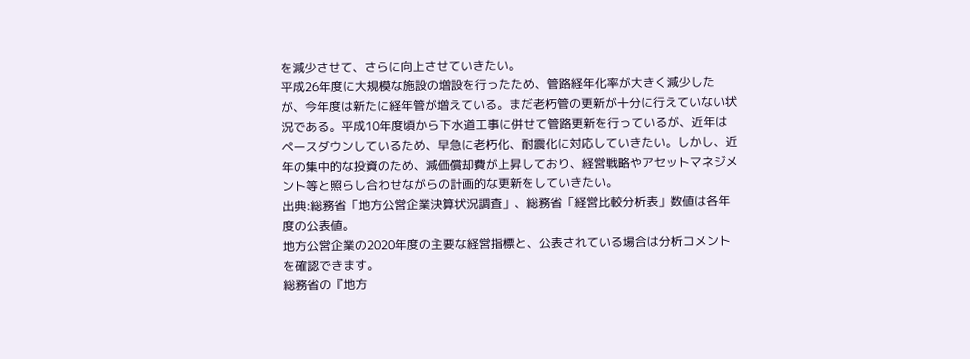を減少させて、さらに向上させていきたい。
平成26年度に大規模な施設の増設を行ったため、管路経年化率が大きく減少したが、今年度は新たに経年管が増えている。まだ老朽管の更新が十分に行えていない状況である。平成10年度頃から下水道工事に併せて管路更新を行っているが、近年はペースダウンしているため、早急に老朽化、耐震化に対応していきたい。しかし、近年の集中的な投資のため、減価償却費が上昇しており、経営戦略やアセットマネジメント等と照らし合わせながらの計画的な更新をしていきたい。
出典:総務省「地方公営企業決算状況調査」、総務省「経営比較分析表」数値は各年度の公表値。
地方公営企業の2020年度の主要な経営指標と、公表されている場合は分析コメントを確認できます。
総務省の『地方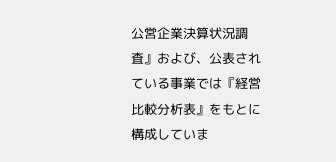公営企業決算状況調査』および、公表されている事業では『経営比較分析表』をもとに構成していま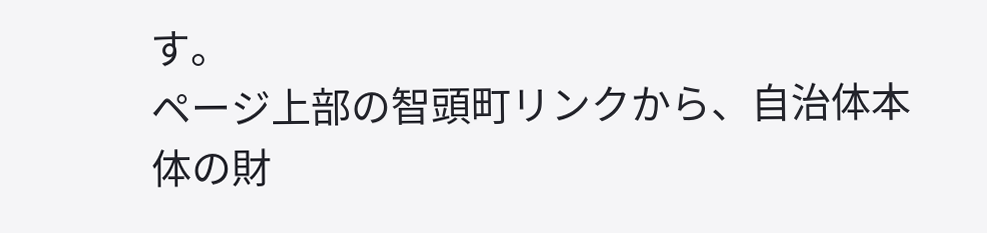す。
ページ上部の智頭町リンクから、自治体本体の財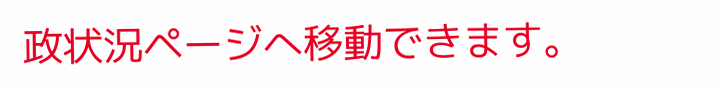政状況ページへ移動できます。